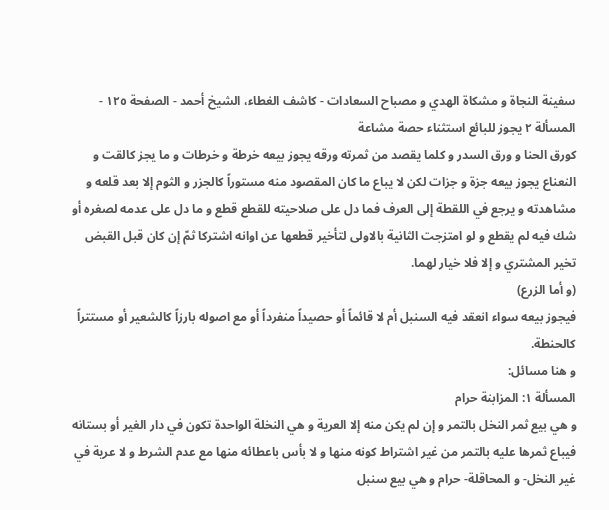سفينة النجاة و مشكاة الهدي و مصباح السعادات - كاشف الغطاء، الشيخ أحمد - الصفحة ١٢٥ - المسألة ٢ يجوز للبائع استثناء حصة مشاعة
كورق الحنا و ورق السدر و كلما يقصد من ثمرته ورقه يجوز بيعه خرطة و خرطات و ما يجز كالقت و النعناع يجوز بيعه جزة و جزات لكن لا يباع ما كان المقصود منه مستوراً كالجزر و الثوم إلا بعد قلعه و مشاهدته و يرجع في اللقطة إلى العرف فما دل على صلاحيته للقطع قطع و ما دل على عدمه لصغره أو شك فيه لم يقطع و لو امتزجت الثانية بالاولى لتأخير قطعها عن اوانه اشتركا ثمّ إن كان قبل القبض تخير المشتري و إلا فلا خيار لهما.
(و أما الزرع)
فيجوز بيعه سواء انعقد فيه السنبل أم لا قائماً أو حصيداً منفرداً أو مع اصوله بارزاً كالشعير أو مستتراً كالحنطة.
و هنا مسائل:
المسألة ١: المزابنة حرام
و هي بيع ثمر النخل بالتمر و إن لم يكن منه إلا العرية و هي النخلة الواحدة تكون في دار الغير أو بستانه فيباع ثمرها عليه بالتمر من غير اشتراط كونه منها و لا بأس باعطائه منها مع عدم الشرط و لا عرية في غير النخل- و المحاقلة- حرام و هي بيع سنبل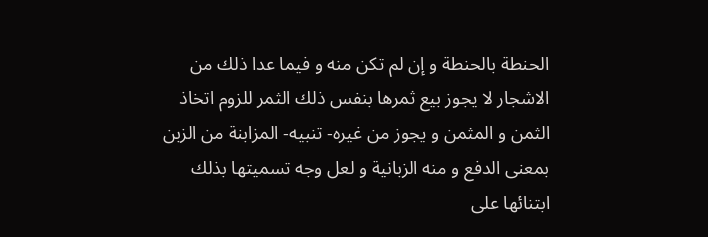الحنطة بالحنطة و إن لم تكن منه و فيما عدا ذلك من الاشجار لا يجوز بيع ثمرها بنفس ذلك الثمر للزوم اتخاذ الثمن و المثمن و يجوز من غيره- تنبيه- المزابنة من الزبن بمعنى الدفع و منه الزبانية و لعل وجه تسميتها بذلك ابتنائها على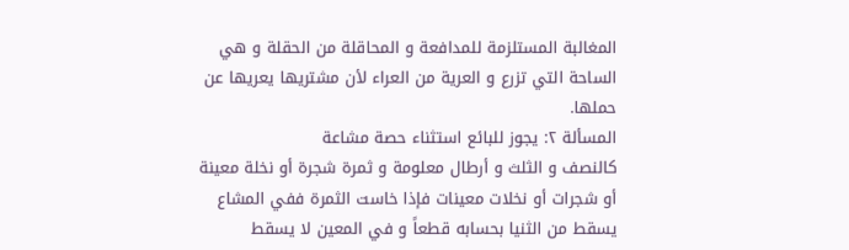المغالبة المستلزمة للمدافعة و المحاقلة من الحقلة و هي الساحة التي تزرع و العرية من العراء لأن مشتريها يعريها عن حملها.
المسألة ٢: يجوز للبائع استثناء حصة مشاعة
كالنصف و الثلث و أرطال معلومة و ثمرة شجرة أو نخلة معينة أو شجرات أو نخلات معينات فإذا خاست الثمرة ففي المشاع يسقط من الثنيا بحسابه قطعاً و في المعين لا يسقط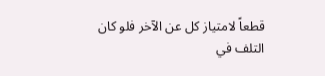قطعاً لامتياز كل عن الآخر فلو كان التلف في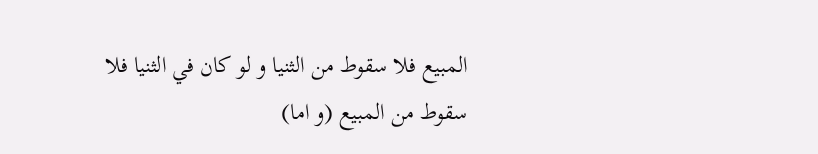المبيع فلا سقوط من الثنيا و لو كان في الثنيا فلا سقوط من المبيع (و اما)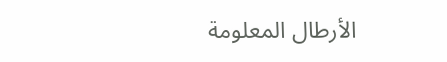الأرطال المعلومة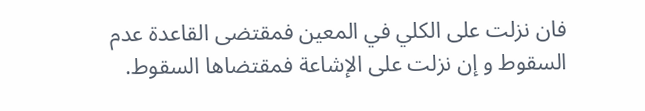فان نزلت على الكلي في المعين فمقتضى القاعدة عدم السقوط و إن نزلت على الإشاعة فمقتضاها السقوط.